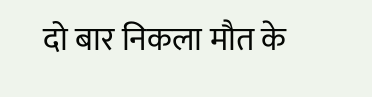दो बार निकला मौत के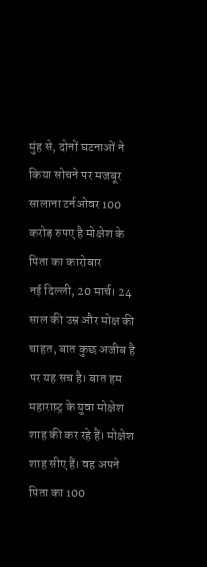मुंह से, दोनों घटनाओं ने किया सोचने पर मजबूर
सालाना टर्नओवर 100 करोड़ रुपए है मोक्षेश के पिता का कारोबार
नई दिल्ली, 20 मार्च। 24 साल की उम्र और मोक्ष की चाहत, बात कुछ अजीब है पर यह सच है। बात हम महाराष़्ट्र के युवा मोक्षेश शाह की कर रहे हैं। मोक्षेश शाह सीए हैं। वह अपने पिता का 100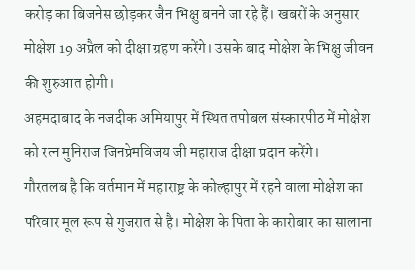करोड़ का बिजनेस छोड़कर जैन भिक्षु बनने जा रहे हैं। खबरों के अनुसार मोक्षेश 19 अप्रैल को दीक्षा ग्रहण करेंगे। उसके बाद मोक्षेश के भिक्षु जीवन की शुरुआत होगी।
अहमदाबाद के नजदीक अमियापुर में स्थित तपोबल संस्कारपीठ में मोक्षेश को रत्न मुनिराज जिनप्रेमविजय जी महाराज दीक्षा प्रदान करेंगे।
गौरतलब है कि वर्तमान में महाराष्ट्र के कोल्हापुर में रहने वाला मोक्षेश का परिवार मूल रूप से गुजरात से है। मोक्षेश के पिता के कारोबार का सालाना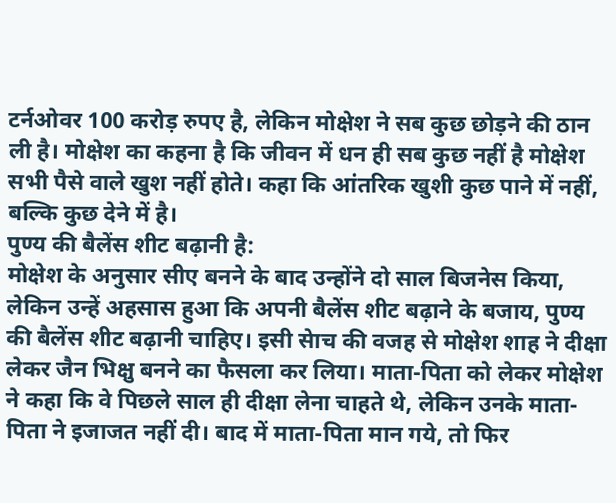टर्नओवर 100 करोड़ रुपए है, लेकिन मोक्षेश ने सब कुछ छोड़ने की ठान ली है। मोक्षेश का कहना है कि जीवन में धन ही सब कुछ नहीं है मोक्षेश सभी पैसे वाले खुश नहीं होते। कहा कि आंतरिक खुशी कुछ पाने में नहीं, बल्कि कुछ देने में है।
पुण्य की बैलेंस शीट बढ़ानी है:
मोक्षेश के अनुसार सीए बनने के बाद उन्होंने दो साल बिजनेस किया, लेकिन उन्हें अहसास हुआ कि अपनी बैलेंस शीट बढ़ाने के बजाय, पुण्य की बैलेंस शीट बढ़ानी चाहिए। इसी सेाच की वजह से मोक्षेश शाह ने दीक्षा लेकर जैन भिक्षु बनने का फैसला कर लिया। माता-पिता को लेकर मोक्षेश ने कहा कि वे पिछले साल ही दीक्षा लेना चाहते थे, लेकिन उनके माता-पिता ने इजाजत नहीं दी। बाद में माता-पिता मान गये, तो फिर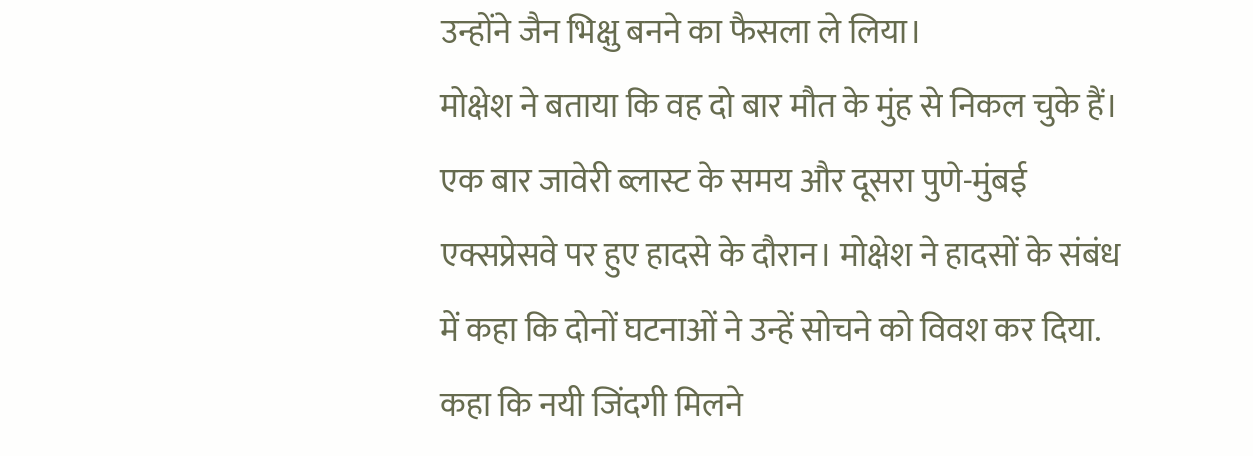उन्होंने जैन भिक्षु बनने का फैसला ले लिया।
मोक्षेश ने बताया कि वह दो बार मौत के मुंह से निकल चुके हैं। एक बार जावेरी ब्लास्ट के समय और दूसरा पुणे-मुंबई एक्सप्रेसवे पर हुए हादसे के दौरान। मोक्षेश ने हादसों के संबंध में कहा कि दोनों घटनाओं ने उन्हें सोचने को विवश कर दिया. कहा कि नयी जिंदगी मिलने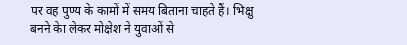पर वह पुण्य के कामों में समय बिताना चाहते हैं। भिक्षु बनने केा लेकर मोक्षेश ने युवाओं से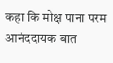कहा कि मोक्ष पाना परम आनंददायक बात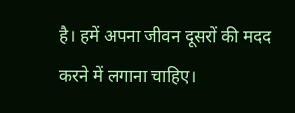है। हमें अपना जीवन दूसरों की मदद करने में लगाना चाहिए।